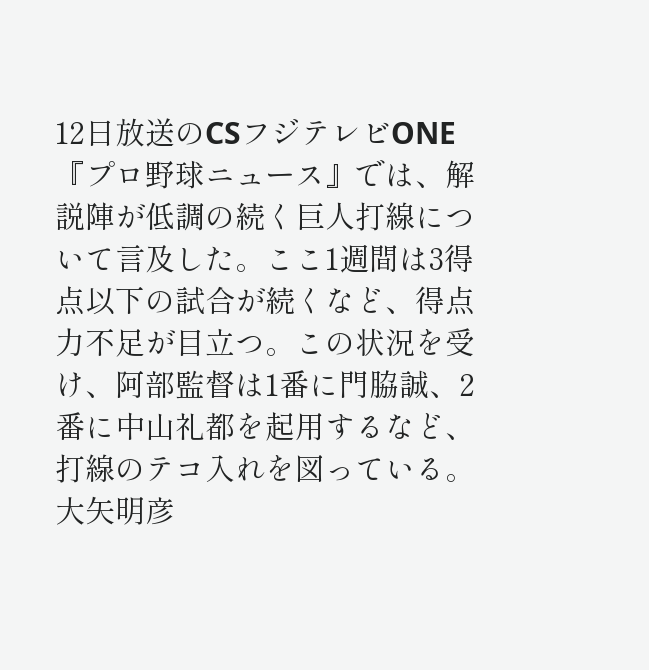12日放送のCSフジテレビONE『プロ野球ニュース』では、解説陣が低調の続く巨人打線について言及した。ここ1週間は3得点以下の試合が続くなど、得点力不足が目立つ。この状況を受け、阿部監督は1番に門脇誠、2番に中山礼都を起用するなど、打線のテコ入れを図っている。
大矢明彦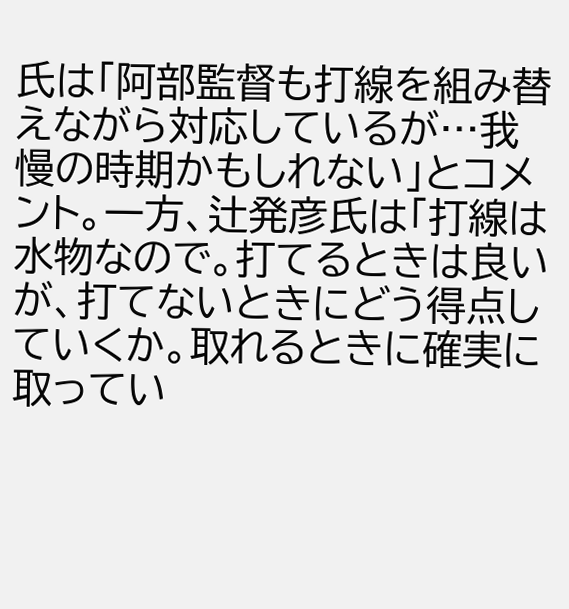氏は「阿部監督も打線を組み替えながら対応しているが…我慢の時期かもしれない」とコメント。一方、辻発彦氏は「打線は水物なので。打てるときは良いが、打てないときにどう得点していくか。取れるときに確実に取ってい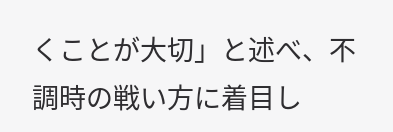くことが大切」と述べ、不調時の戦い方に着目し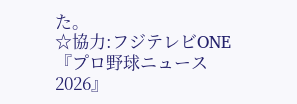た。
☆協力:フジテレビONE『プロ野球ニュース2026』